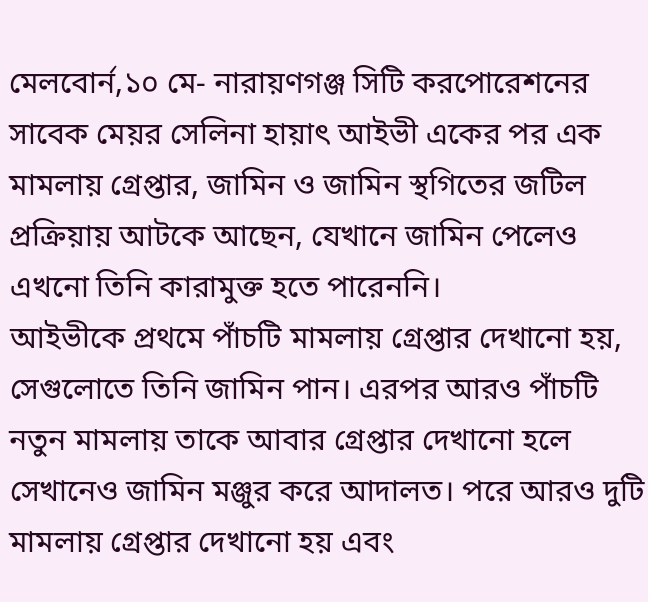মেলবোর্ন,১০ মে- নারায়ণগঞ্জ সিটি করপোরেশনের সাবেক মেয়র সেলিনা হায়াৎ আইভী একের পর এক মামলায় গ্রেপ্তার, জামিন ও জামিন স্থগিতের জটিল প্রক্রিয়ায় আটকে আছেন, যেখানে জামিন পেলেও এখনো তিনি কারামুক্ত হতে পারেননি।
আইভীকে প্রথমে পাঁচটি মামলায় গ্রেপ্তার দেখানো হয়, সেগুলোতে তিনি জামিন পান। এরপর আরও পাঁচটি নতুন মামলায় তাকে আবার গ্রেপ্তার দেখানো হলে সেখানেও জামিন মঞ্জুর করে আদালত। পরে আরও দুটি মামলায় গ্রেপ্তার দেখানো হয় এবং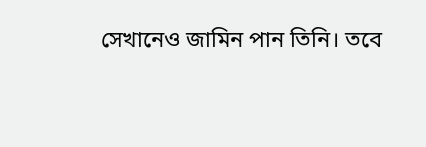সেখানেও জামিন পান তিনি। তবে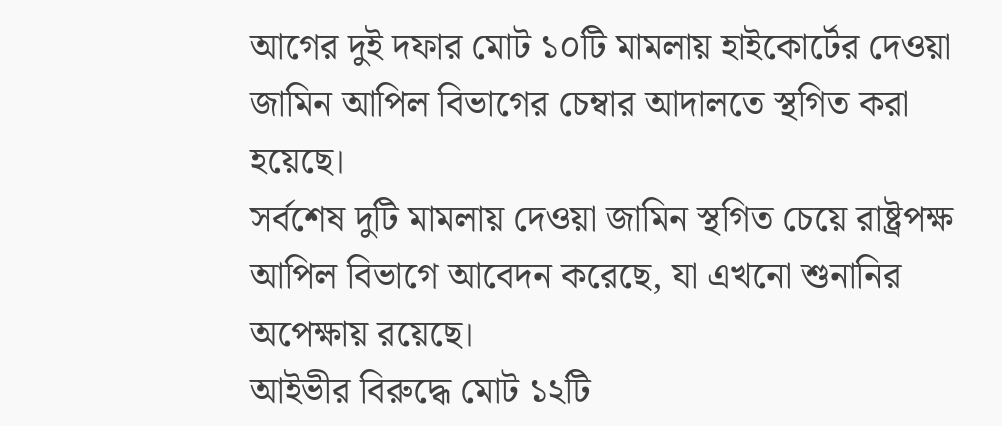আগের দুই দফার মোট ১০টি মামলায় হাইকোর্টের দেওয়া জামিন আপিল বিভাগের চেম্বার আদালতে স্থগিত করা হয়েছে।
সর্বশেষ দুটি মামলায় দেওয়া জামিন স্থগিত চেয়ে রাষ্ট্রপক্ষ আপিল বিভাগে আবেদন করেছে, যা এখনো শুনানির অপেক্ষায় রয়েছে।
আইভীর বিরুদ্ধে মোট ১২টি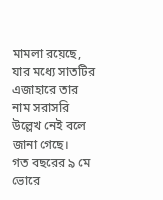মামলা রয়েছে, যার মধ্যে সাতটির এজাহারে তার নাম সরাসরি উল্লেখ নেই বলে জানা গেছে।
গত বছরের ৯ মে ভোরে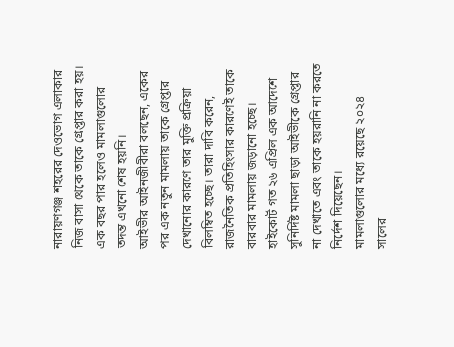নারায়ণগঞ্জ শহরের দেওভোগ এলাকার নিজ বাসা থেকে তাকে গ্রেপ্তার করা হয়। এক বছর পার হলেও মামলাগুলোর তদন্ত এখনো শেষ হয়নি।
আইভীর আইনজীবীরা বলছেন, একের পর এক নতুন মামলায় তাকে গ্রেপ্তার দেখানোর কারণে তার মুক্তি প্রক্রিয়া বিলম্বিত হচ্ছে। তারা দাবি করেন, রাজনৈতিক প্রতিহিংসার কারণেই তাকে বারবার মামলায় জড়ানো হচ্ছে।
হাইকোর্ট গত ২৬ এপ্রিল এক আদেশে সুনির্দিষ্ট মামলা ছাড়া আইভীকে গ্রেপ্তার না দেখাতে এবং তাকে হয়রানি না করতে নির্দেশ দিয়েছেন।
মামলাগুলোর মধ্যে রয়েছে ২০২৪ সালের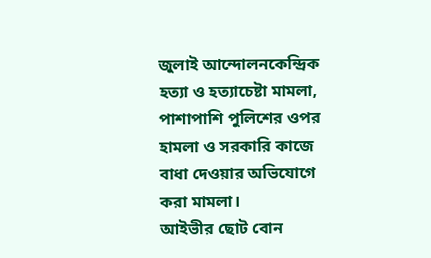জুলাই আন্দোলনকেন্দ্রিক হত্যা ও হত্যাচেষ্টা মামলা, পাশাপাশি পুলিশের ওপর হামলা ও সরকারি কাজে বাধা দেওয়ার অভিযোগে করা মামলা।
আইভীর ছোট বোন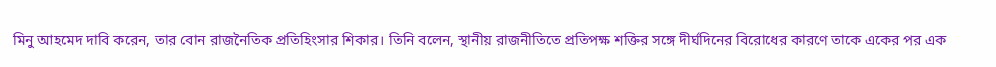মিনু আহমেদ দাবি করেন, তার বোন রাজনৈতিক প্রতিহিংসার শিকার। তিনি বলেন, স্থানীয় রাজনীতিতে প্রতিপক্ষ শক্তির সঙ্গে দীর্ঘদিনের বিরোধের কারণে তাকে একের পর এক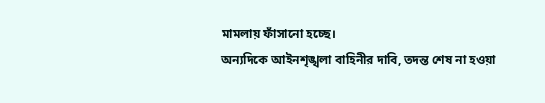মামলায় ফাঁসানো হচ্ছে।
অন্যদিকে আইনশৃঙ্খলা বাহিনীর দাবি, তদন্ত শেষ না হওয়া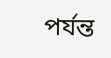পর্যন্ত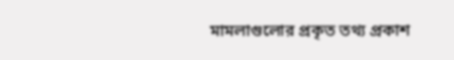মামলাগুলোর প্রকৃত তথ্য প্রকাশ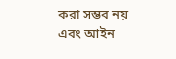করা সম্ভব নয় এবং আইন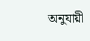অনুযায়ী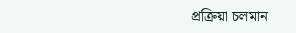প্রক্রিয়া চলমান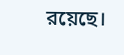রয়েছে।